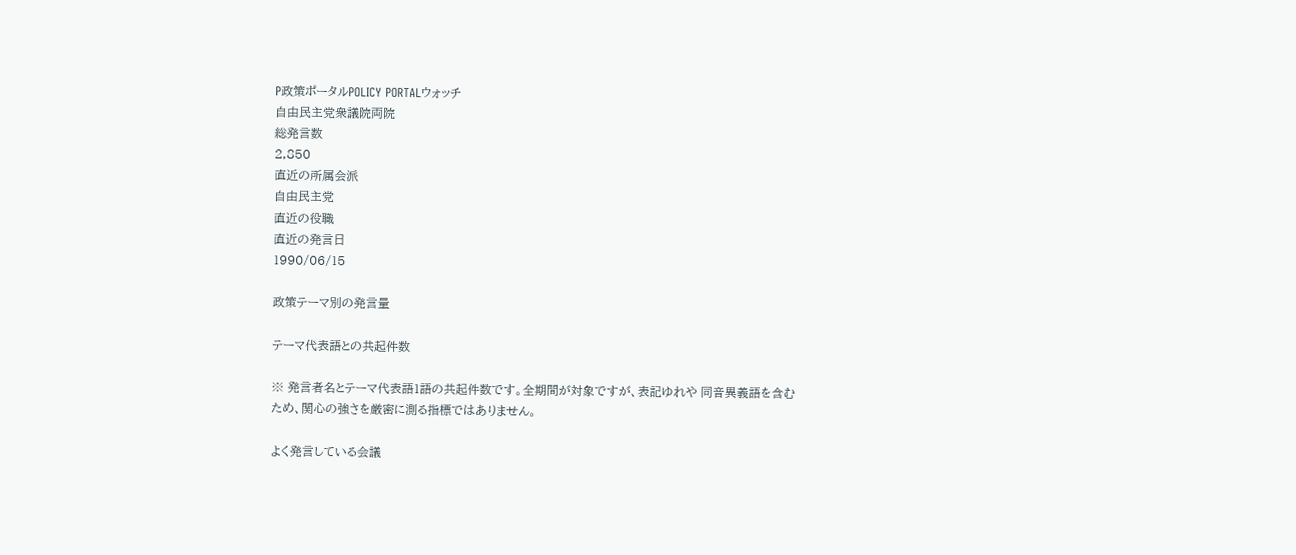P政策ポータルPOLICY PORTALウォッチ
自由民主党衆議院両院
総発言数
2,850
直近の所属会派
自由民主党
直近の役職
直近の発言日
1990/06/15

政策テーマ別の発言量

テーマ代表語との共起件数

※ 発言者名とテーマ代表語1語の共起件数です。全期間が対象ですが、表記ゆれや 同音異義語を含むため、関心の強さを厳密に測る指標ではありません。

よく発言している会議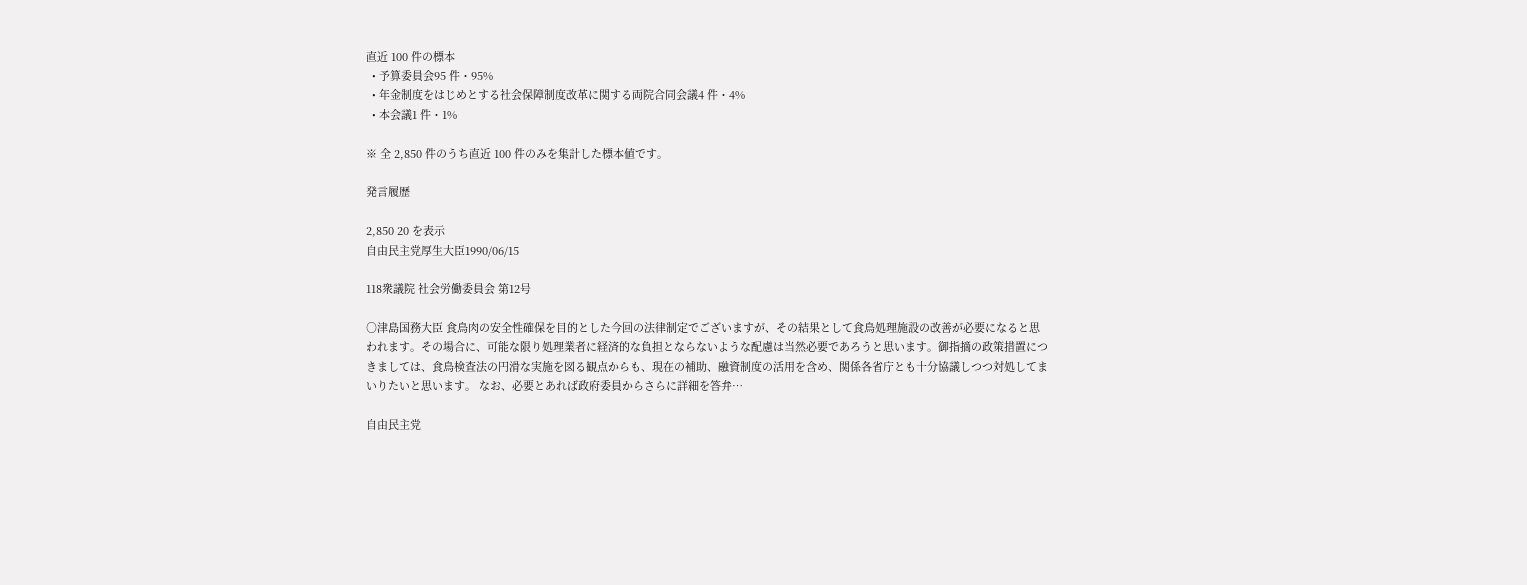直近 100 件の標本
  • 予算委員会95 件・95%
  • 年金制度をはじめとする社会保障制度改革に関する両院合同会議4 件・4%
  • 本会議1 件・1%

※ 全 2,850 件のうち直近 100 件のみを集計した標本値です。

発言履歴

2,850 20 を表示
自由民主党厚生大臣1990/06/15

118衆議院 社会労働委員会 第12号

○津島国務大臣 食鳥肉の安全性確保を目的とした今回の法律制定でございますが、その結果として食鳥処理施設の改善が必要になると思われます。その場合に、可能な限り処理業者に経済的な負担とならないような配慮は当然必要であろうと思います。御指摘の政策措置につきましては、食鳥検査法の円滑な実施を図る観点からも、現在の補助、融資制度の活用を含め、関係各省庁とも十分協議しつつ対処してまいりたいと思います。 なお、必要とあれば政府委員からさらに詳細を答弁…

自由民主党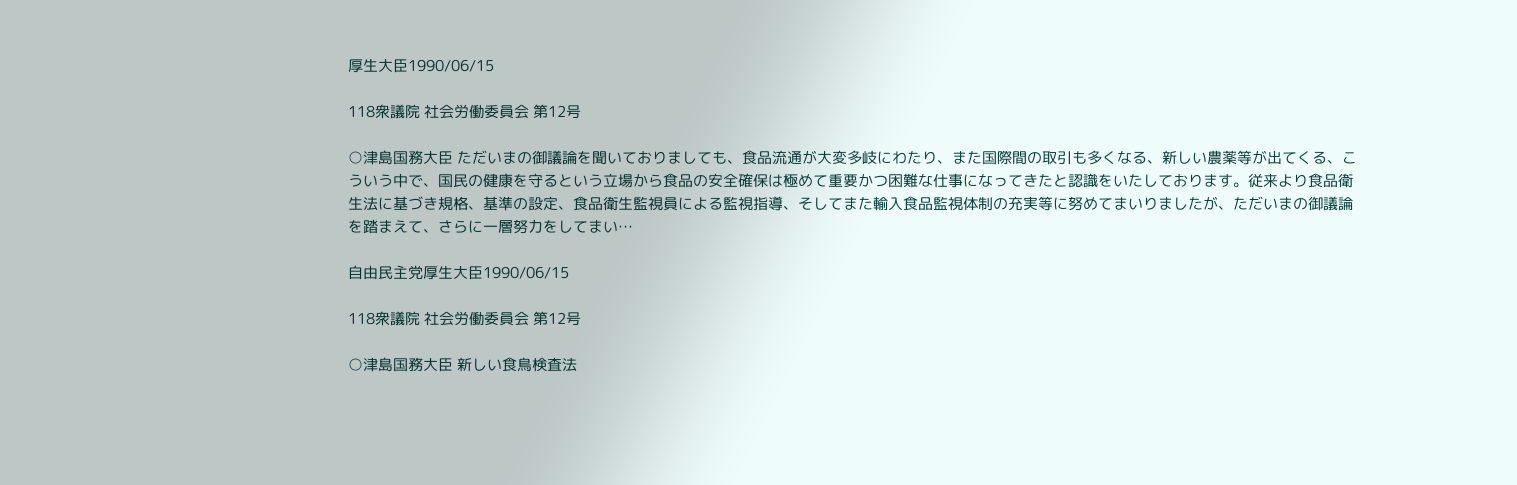厚生大臣1990/06/15

118衆議院 社会労働委員会 第12号

○津島国務大臣 ただいまの御議論を聞いておりましても、食品流通が大変多岐にわたり、また国際間の取引も多くなる、新しい農薬等が出てくる、こういう中で、国民の健康を守るという立場から食品の安全確保は極めて重要かつ困難な仕事になってきたと認識をいたしております。従来より食品衛生法に基づき規格、基準の設定、食品衛生監視員による監視指導、そしてまた輸入食品監視体制の充実等に努めてまいりましたが、ただいまの御議論を踏まえて、さらに一層努力をしてまい…

自由民主党厚生大臣1990/06/15

118衆議院 社会労働委員会 第12号

○津島国務大臣 新しい食鳥検査法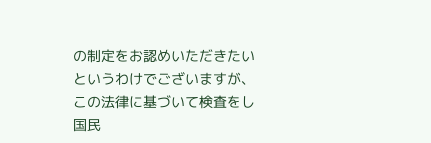の制定をお認めいただきたいというわけでございますが、この法律に基づいて検査をし国民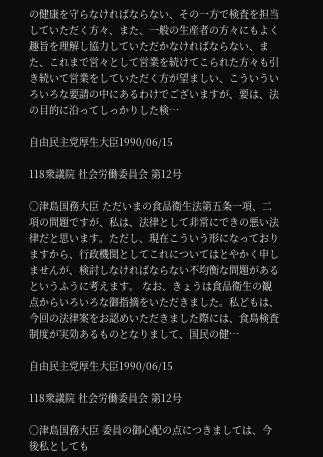の健康を守らなければならない、その一方で検査を担当していただく方々、また、一般の生産者の方々にもよく趣旨を理解し協力していただかなければならない、また、これまで営々として営業を続けてこられた方々も引き続いて営業をしていただく方が望ましい、こういういろいろな要請の中にあるわけでございますが、要は、法の目的に沿ってしっかりした検…

自由民主党厚生大臣1990/06/15

118衆議院 社会労働委員会 第12号

○津島国務大臣 ただいまの食品衛生法第五条一項、二項の問題ですが、私は、法律として非常にできの悪い法律だと思います。ただし、現在こういう形になっておりますから、行政機関としてこれについてはとやかく申しませんが、検討しなければならない不均衡な問題があるというふうに考えます。 なお、きょうは食品衛生の観点からいろいろな御指摘をいただきました。私どもは、今回の法律案をお認めいただきました際には、食鳥検査制度が実効あるものとなりまして、国民の健…

自由民主党厚生大臣1990/06/15

118衆議院 社会労働委員会 第12号

○津島国務大臣 委員の御心配の点につきましては、今後私としても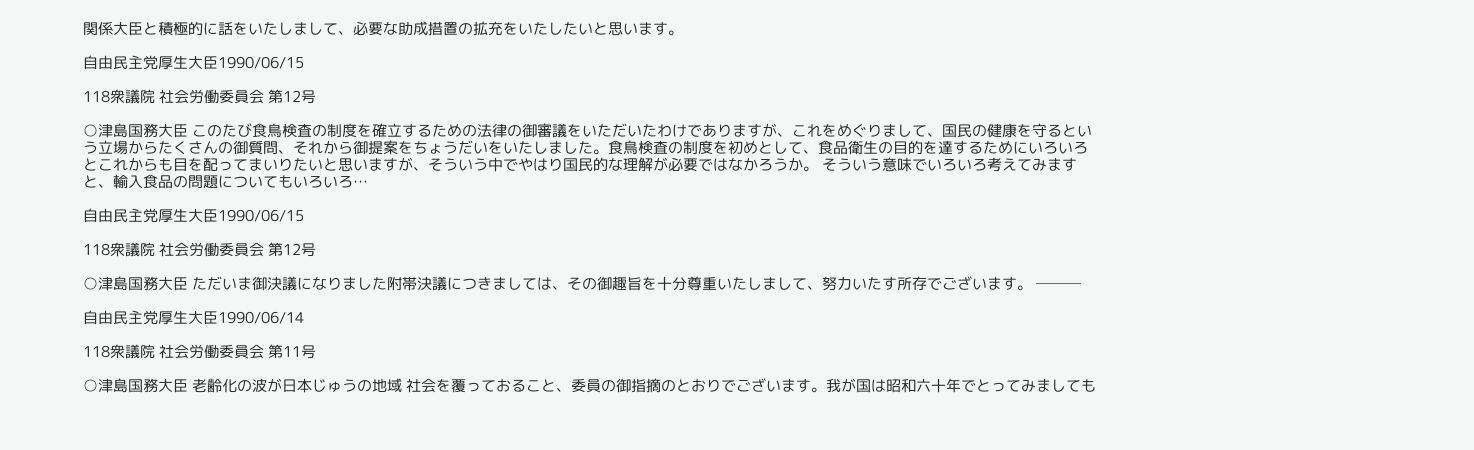関係大臣と積極的に話をいたしまして、必要な助成措置の拡充をいたしたいと思います。

自由民主党厚生大臣1990/06/15

118衆議院 社会労働委員会 第12号

○津島国務大臣 このたび食鳥検査の制度を確立するための法律の御審議をいただいたわけでありますが、これをめぐりまして、国民の健康を守るという立場からたくさんの御質問、それから御提案をちょうだいをいたしました。食鳥検査の制度を初めとして、食品衛生の目的を達するためにいろいろとこれからも目を配ってまいりたいと思いますが、そういう中でやはり国民的な理解が必要ではなかろうか。 そういう意味でいろいろ考えてみますと、輸入食品の問題についてもいろいろ…

自由民主党厚生大臣1990/06/15

118衆議院 社会労働委員会 第12号

○津島国務大臣 ただいま御決議になりました附帯決議につきましては、その御趣旨を十分尊重いたしまして、努力いたす所存でございます。 ───

自由民主党厚生大臣1990/06/14

118衆議院 社会労働委員会 第11号

○津島国務大臣 老齢化の波が日本じゅうの地域 社会を覆っておること、委員の御指摘のとおりでございます。我が国は昭和六十年でとってみましても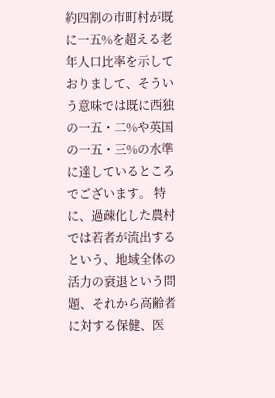約四割の市町村が既に一五%を超える老年人口比率を示しておりまして、そういう意味では既に西独の一五・二%や英国の一五・三%の水準に達しているところでございます。 特に、過疎化した農村では若者が流出するという、地域全体の活力の衰退という問題、それから高齢者に対する保健、医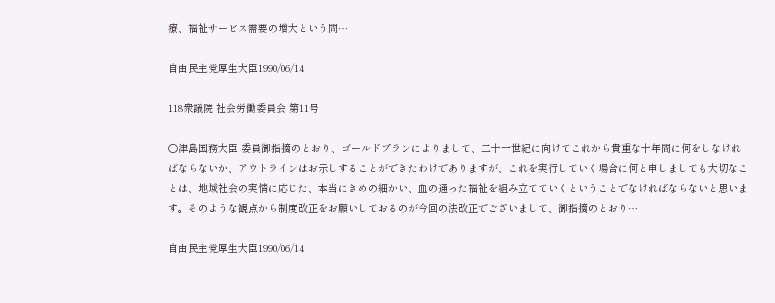療、福祉サービス需要の増大という問…

自由民主党厚生大臣1990/06/14

118衆議院 社会労働委員会 第11号

○津島国務大臣 委員御指摘のとおり、ゴールドプランによりまして、二十一世紀に向けてこれから貴重な十年間に何をしなければならないか、アウトラインはお示しすることができたわけでありますが、これを実行していく場合に何と申しましても大切なことは、地域社会の実情に応じた、本当にきめの細かい、血の通った福祉を組み立てていくということでなければならないと思います。そのような観点から制度改正をお願いしておるのが今回の法改正でございまして、御指摘のとおり…

自由民主党厚生大臣1990/06/14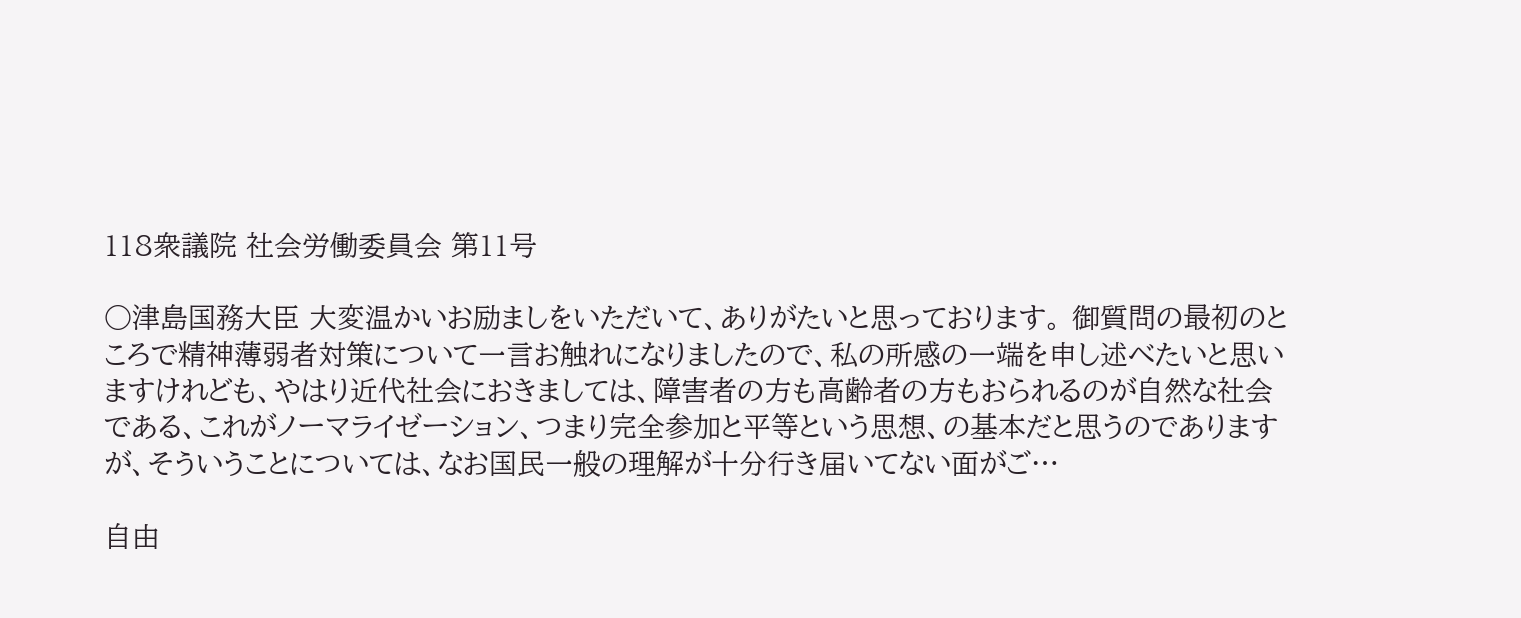118衆議院 社会労働委員会 第11号

○津島国務大臣 大変温かいお励ましをいただいて、ありがたいと思っております。 御質問の最初のところで精神薄弱者対策について一言お触れになりましたので、私の所感の一端を申し述べたいと思いますけれども、やはり近代社会におきましては、障害者の方も高齢者の方もおられるのが自然な社会である、これがノーマライゼーション、つまり完全参加と平等という思想、の基本だと思うのでありますが、そういうことについては、なお国民一般の理解が十分行き届いてない面がご…

自由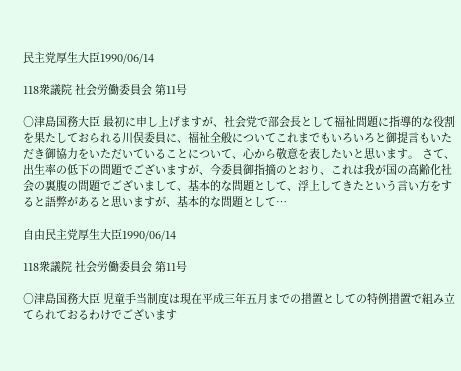民主党厚生大臣1990/06/14

118衆議院 社会労働委員会 第11号

○津島国務大臣 最初に申し上げますが、社会党で部会長として福祉問題に指導的な役割を果たしておられる川俣委員に、福祉全般についてこれまでもいろいろと御提言もいただき御協力をいただいていることについて、心から敬意を表したいと思います。 さて、出生率の低下の問題でございますが、今委員御指摘のとおり、これは我が国の高齢化社会の裏腹の問題でございまして、基本的な問題として、浮上してきたという言い方をすると語弊があると思いますが、基本的な問題として…

自由民主党厚生大臣1990/06/14

118衆議院 社会労働委員会 第11号

○津島国務大臣 児童手当制度は現在平成三年五月までの措置としての特例措置で組み立てられておるわけでございます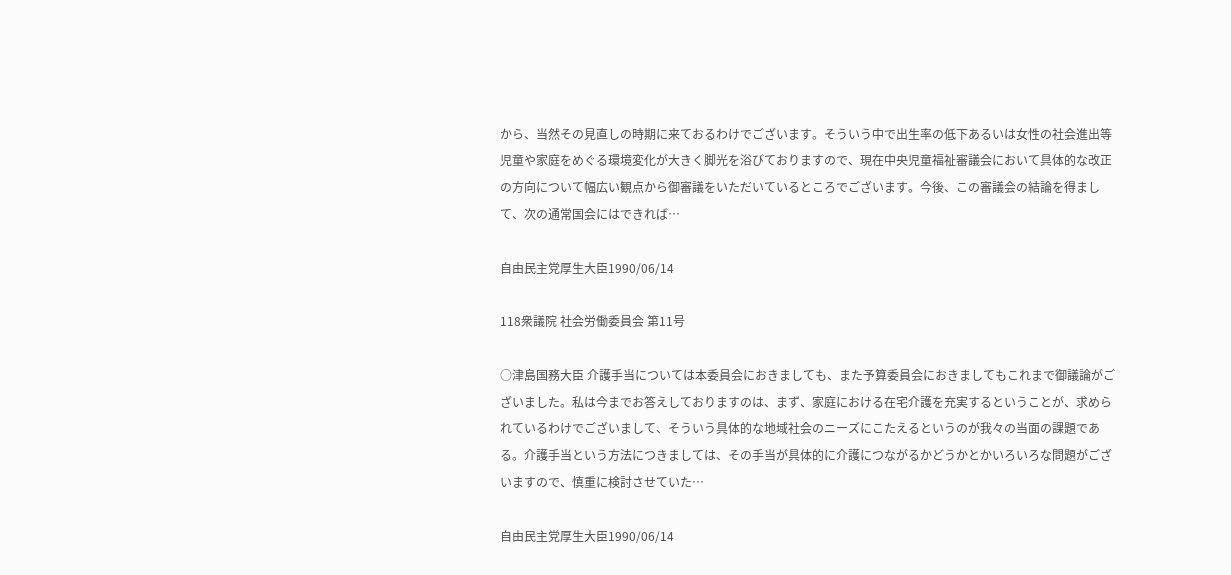から、当然その見直しの時期に来ておるわけでございます。そういう中で出生率の低下あるいは女性の社会進出等児童や家庭をめぐる環境変化が大きく脚光を浴びておりますので、現在中央児童福祉審議会において具体的な改正の方向について幅広い観点から御審議をいただいているところでございます。今後、この審議会の結論を得まして、次の通常国会にはできれば…

自由民主党厚生大臣1990/06/14

118衆議院 社会労働委員会 第11号

○津島国務大臣 介護手当については本委員会におきましても、また予算委員会におきましてもこれまで御議論がございました。私は今までお答えしておりますのは、まず、家庭における在宅介護を充実するということが、求められているわけでございまして、そういう具体的な地域社会のニーズにこたえるというのが我々の当面の課題である。介護手当という方法につきましては、その手当が具体的に介護につながるかどうかとかいろいろな問題がございますので、慎重に検討させていた…

自由民主党厚生大臣1990/06/14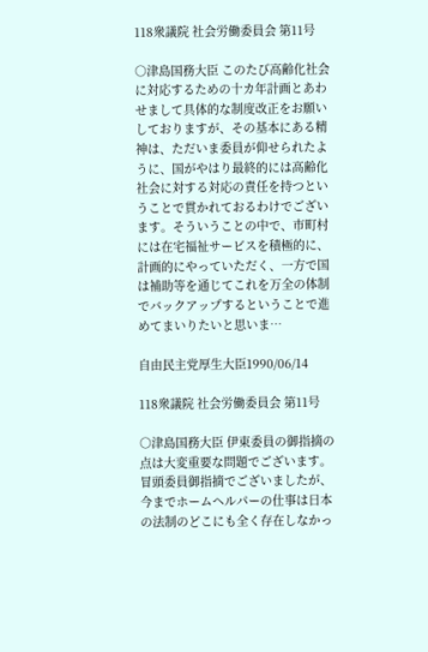118衆議院 社会労働委員会 第11号

○津島国務大臣 このたび高齢化社会に対応するための十カ年計画とあわせまして具体的な制度改正をお願いしておりますが、その基本にある精神は、ただいま委員が仰せられたように、国がやはり最終的には高齢化社会に対する対応の責任を持つということで貫かれておるわけでございます。そういうことの中で、市町村には在宅福祉サービスを積極的に、計画的にやっていただく、一方で国は補助等を通じてこれを万全の体制でバックアップするということで進めてまいりたいと思いま…

自由民主党厚生大臣1990/06/14

118衆議院 社会労働委員会 第11号

○津島国務大臣 伊東委員の御指摘の点は大変重要な問題でございます。冒頭委員御指摘でございましたが、今までホームヘルパーの仕事は日本の法制のどこにも全く存在しなかっ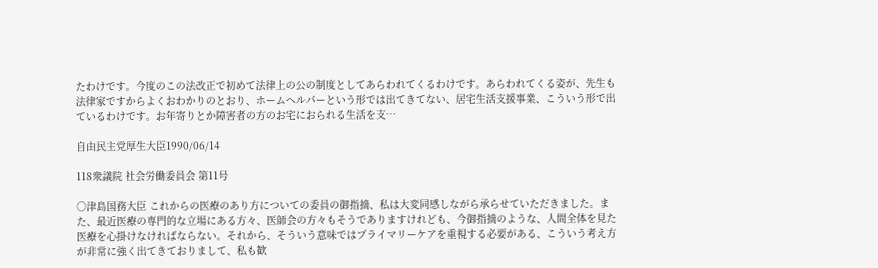たわけです。今度のこの法改正で初めて法律上の公の制度としてあらわれてくるわけです。あらわれてくる姿が、先生も法律家ですからよくおわかりのとおり、ホームヘルパーという形では出てきてない、居宅生活支援事業、こういう形で出ているわけです。お年寄りとか障害者の方のお宅におられる生活を支…

自由民主党厚生大臣1990/06/14

118衆議院 社会労働委員会 第11号

○津島国務大臣 これからの医療のあり方についての委員の御指摘、私は大変同感しながら承らせていただきました。また、最近医療の専門的な立場にある方々、医師会の方々もそうでありますけれども、今御指摘のような、人間全体を見た医療を心掛けなければならない。それから、そういう意味ではプライマリーケアを重視する必要がある、こういう考え方が非常に強く出てきておりまして、私も歓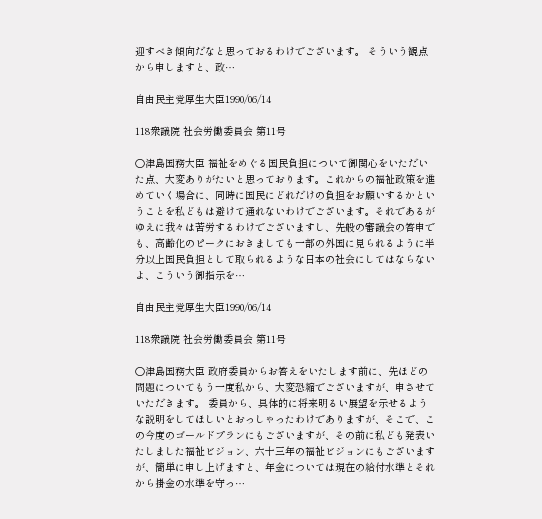迎すべき傾向だなと思っておるわけでございます。 そういう観点から申しますと、政…

自由民主党厚生大臣1990/06/14

118衆議院 社会労働委員会 第11号

○津島国務大臣 福祉をめぐる国民負担について御関心をいただいた点、大変ありがたいと思っております。これからの福祉政策を進めていく場合に、同時に国民にどれだけの負担をお願いするかということを私どもは避けて通れないわけでございます。それであるがゆえに我々は苦労するわけでございますし、先般の審議会の答申でも、高齢化のピークにおきましても一部の外国に見られるように半分以上国民負担として取られるような日本の社会にしてはならないよ、こういう御指示を…

自由民主党厚生大臣1990/06/14

118衆議院 社会労働委員会 第11号

○津島国務大臣 政府委員からお答えをいたします前に、先ほどの問題についてもう一度私から、大変恐縮でございますが、申させていただきます。 委員から、具体的に将来明るい展望を示せるような説明をしてほしいとおっしゃったわけでありますが、そこで、この今度のゴールドプランにもございますが、その前に私ども発表いたしました福祉ビジョン、六十三年の福祉ビジョンにもございますが、簡単に申し上げますと、年金については現在の給付水準とそれから掛金の水準を守っ…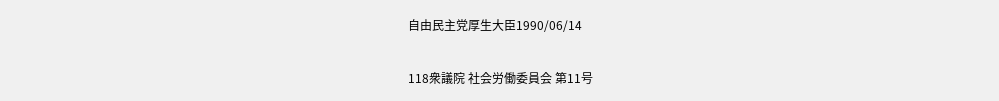自由民主党厚生大臣1990/06/14

118衆議院 社会労働委員会 第11号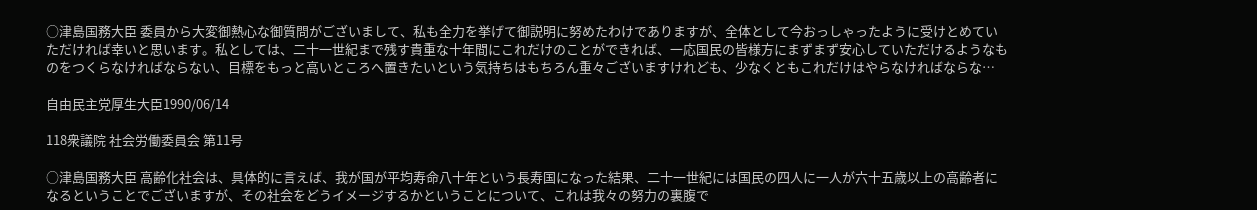○津島国務大臣 委員から大変御熱心な御質問がございまして、私も全力を挙げて御説明に努めたわけでありますが、全体として今おっしゃったように受けとめていただければ幸いと思います。私としては、二十一世紀まで残す貴重な十年間にこれだけのことができれば、一応国民の皆様方にまずまず安心していただけるようなものをつくらなければならない、目標をもっと高いところへ置きたいという気持ちはもちろん重々ございますけれども、少なくともこれだけはやらなければならな…

自由民主党厚生大臣1990/06/14

118衆議院 社会労働委員会 第11号

○津島国務大臣 高齢化社会は、具体的に言えば、我が国が平均寿命八十年という長寿国になった結果、二十一世紀には国民の四人に一人が六十五歳以上の高齢者になるということでございますが、その社会をどうイメージするかということについて、これは我々の努力の裏腹で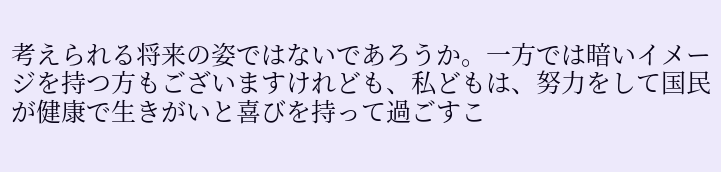考えられる将来の姿ではないであろうか。一方では暗いイメージを持つ方もございますけれども、私どもは、努力をして国民が健康で生きがいと喜びを持って過ごすこ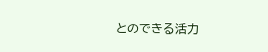とのできる活力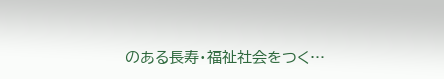のある長寿・福祉社会をつく…